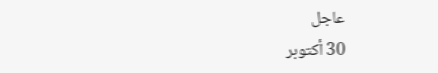عاجل
30 أكتوبر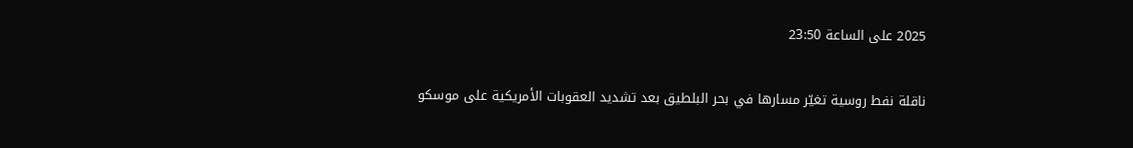2025 على الساعة 23:50

ناقلة نفط روسية تغيّر مسارها في بحر البلطيق بعد تشديد العقوبات الأمريكية على موسكو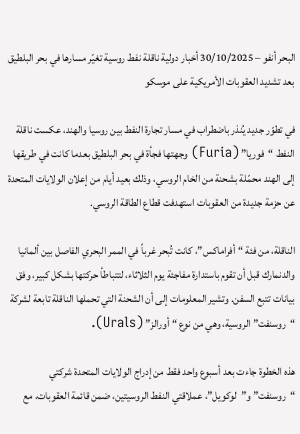البحر أنفو – 30/10/2025 أخبار دولية ناقلة نفط روسية تغيّر مسارها في بحر البلطيق بعد تشديد العقوبات الأمريكية على موسكو

في تطوّر جديد يُنذر باضطراب في مسار تجارة النفط بين روسيا والهند، عكست ناقلة النفط “فوريا” (Furia) وجهتها فجأة في بحر البلطيق بعدما كانت في طريقها إلى الهند محمّلة بشحنة من الخام الروسي، وذلك بعيد أيام من إعلان الولايات المتحدة عن حزمة جديدة من العقوبات استهدفت قطاع الطاقة الروسي.

الناقلة، من فئة “أفراماكس”، كانت تُبحر غرباً في الممر البحري الفاصل بين ألمانيا والدنمارك قبل أن تقوم باستدارة مفاجئة يوم الثلاثاء، لتتباطأ حركتها بشكل كبير، وفق بيانات تتبع السفن. وتشير المعلومات إلى أن الشحنة التي تحملها الناقلة تابعة لشركة “روسنفت” الروسية، وهي من نوع “أورالز” (Urals).

هذه الخطوة جاءت بعد أسبوع واحد فقط من إدراج الولايات المتحدة شركتي “روسنفت” و”لوكويل”، عملاقتي النفط الروسيتين، ضمن قائمة العقوبات، مع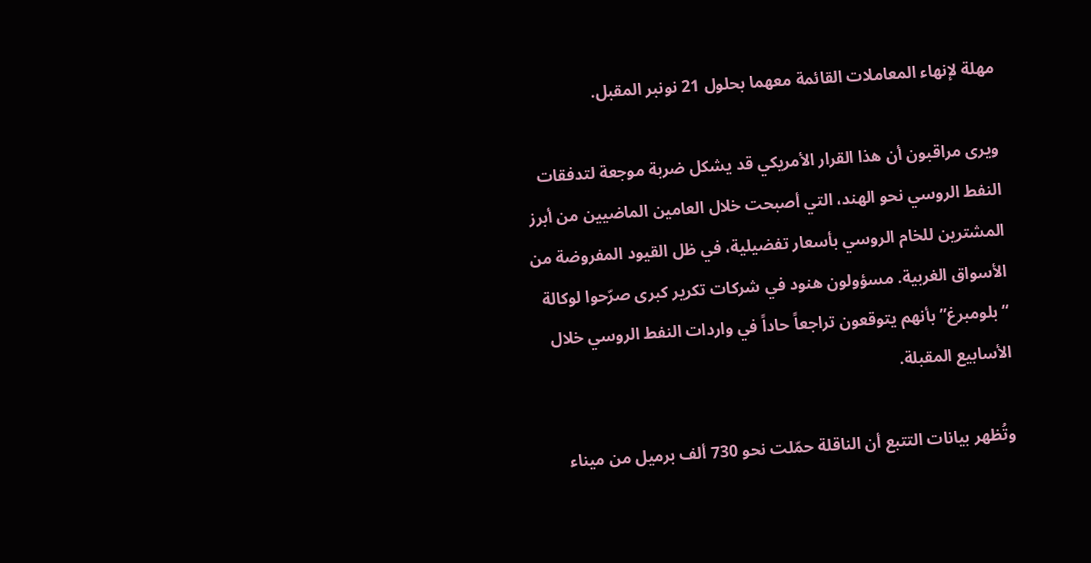مهلة لإنهاء المعاملات القائمة معهما بحلول 21 نونبر المقبل.

ويرى مراقبون أن هذا القرار الأمريكي قد يشكل ضربة موجعة لتدفقات النفط الروسي نحو الهند، التي أصبحت خلال العامين الماضيين من أبرز المشترين للخام الروسي بأسعار تفضيلية، في ظل القيود المفروضة من الأسواق الغربية. مسؤولون هنود في شركات تكرير كبرى صرّحوا لوكالة “بلومبرغ” بأنهم يتوقعون تراجعاً حاداً في واردات النفط الروسي خلال الأسابيع المقبلة.

وتُظهر بيانات التتبع أن الناقلة حمّلت نحو 730 ألف برميل من ميناء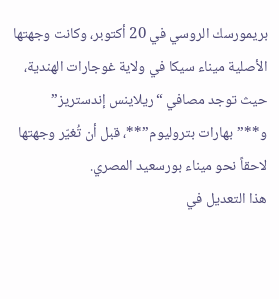بريمورسك الروسي في 20 أكتوبر، وكانت وجهتها الأصلية ميناء سيكا في ولاية غوجارات الهندية، حيث توجد مصافي “ريلاينس إندستريز” و**”بهارات بتروليوم”**، قبل أن تُغيّر وجهتها لاحقاً نحو ميناء بورسعيد المصري.
هذا التعديل في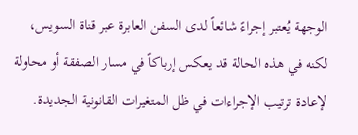الوجهة يُعتبر إجراءً شائعاً لدى السفن العابرة عبر قناة السويس، لكنه في هذه الحالة قد يعكس إرباكاً في مسار الصفقة أو محاولة لإعادة ترتيب الإجراءات في ظل المتغيرات القانونية الجديدة.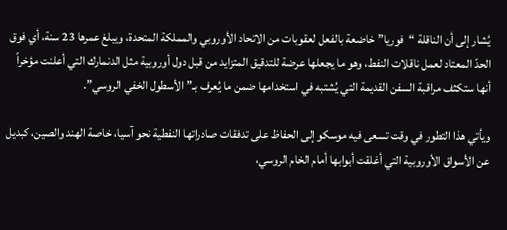يُشار إلى أن الناقلة “فوريا” خاضعة بالفعل لعقوبات من الاتحاد الأوروبي والمملكة المتحدة، ويبلغ عمرها 23 سنة، أي فوق الحدّ المعتاد لعمل ناقلات النفط، وهو ما يجعلها عرضة للتدقيق المتزايد من قبل دول أوروبية مثل الدنمارك التي أعلنت مؤخراً أنها ستكثف مراقبة السفن القديمة التي يُشتبه في استخدامها ضمن ما يُعرف بـ”الأسطول الخفي الروسي”.

ويأتي هذا التطور في وقت تسعى فيه موسكو إلى الحفاظ على تدفقات صادراتها النفطية نحو آسيا، خاصة الهند والصين، كبديل عن الأسواق الأوروبية التي أغلقت أبوابها أمام الخام الروسي،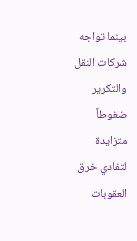بينما تواجه شركات النقل والتكرير ضغوطاً متزايدة لتفادي خرق العقوبات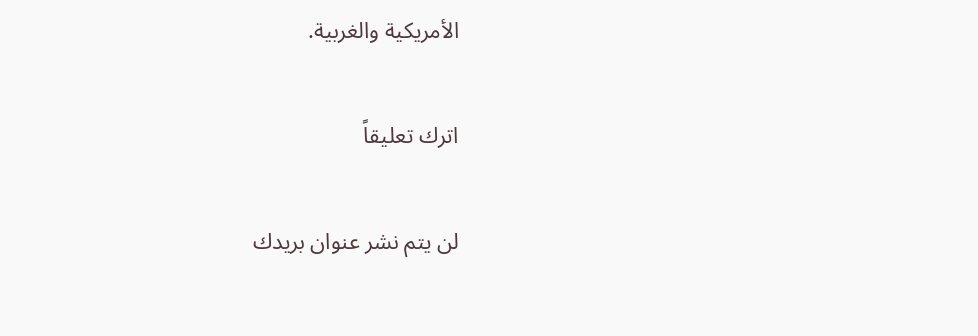الأمريكية والغربية.

اترك تعليقاً

لن يتم نشر عنوان بريدك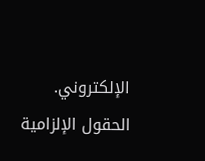الإلكتروني. الحقول الإلزامية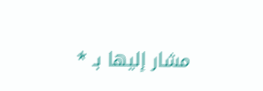مشار إليها بـ *